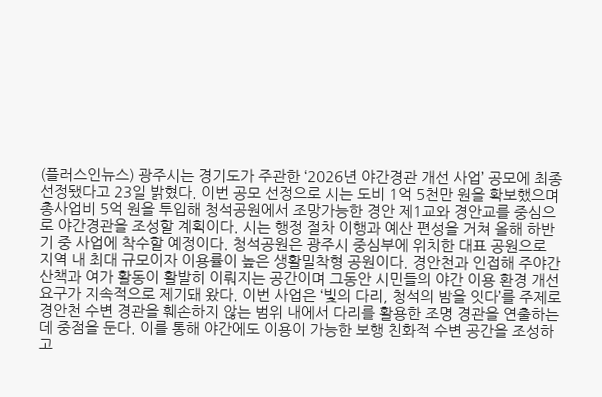(플러스인뉴스) 광주시는 경기도가 주관한 ‘2026년 야간경관 개선 사업’ 공모에 최종 선정됐다고 23일 밝혔다. 이번 공모 선정으로 시는 도비 1억 5천만 원을 확보했으며 총사업비 5억 원을 투입해 청석공원에서 조망가능한 경안 제1교와 경안교를 중심으로 야간경관을 조성할 계획이다. 시는 행정 절차 이행과 예산 편성을 거쳐 올해 하반기 중 사업에 착수할 예정이다. 청석공원은 광주시 중심부에 위치한 대표 공원으로 지역 내 최대 규모이자 이용률이 높은 생활밀착형 공원이다. 경안천과 인접해 주야간 산책과 여가 활동이 활발히 이뤄지는 공간이며 그동안 시민들의 야간 이용 환경 개선 요구가 지속적으로 제기돼 왔다. 이번 사업은 ‘빛의 다리, 청석의 밤을 잇다’를 주제로 경안천 수변 경관을 훼손하지 않는 범위 내에서 다리를 활용한 조명 경관을 연출하는 데 중점을 둔다. 이를 통해 야간에도 이용이 가능한 보행 친화적 수변 공간을 조성하고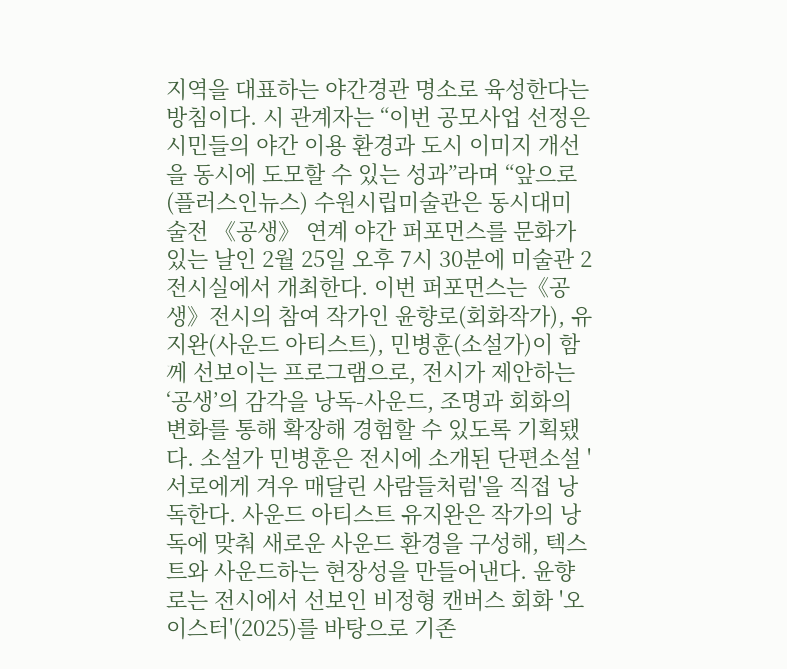지역을 대표하는 야간경관 명소로 육성한다는 방침이다. 시 관계자는 “이번 공모사업 선정은 시민들의 야간 이용 환경과 도시 이미지 개선을 동시에 도모할 수 있는 성과”라며 “앞으로
(플러스인뉴스) 수원시립미술관은 동시대미술전 《공생》 연계 야간 퍼포먼스를 문화가 있는 날인 2월 25일 오후 7시 30분에 미술관 2전시실에서 개최한다. 이번 퍼포먼스는《공생》전시의 참여 작가인 윤향로(회화작가), 유지완(사운드 아티스트), 민병훈(소설가)이 함께 선보이는 프로그램으로, 전시가 제안하는 ‘공생’의 감각을 낭독-사운드, 조명과 회화의 변화를 통해 확장해 경험할 수 있도록 기획됐다. 소설가 민병훈은 전시에 소개된 단편소설 '서로에게 겨우 매달린 사람들처럼'을 직접 낭독한다. 사운드 아티스트 유지완은 작가의 낭독에 맞춰 새로운 사운드 환경을 구성해, 텍스트와 사운드하는 현장성을 만들어낸다. 윤향로는 전시에서 선보인 비정형 캔버스 회화 '오이스터'(2025)를 바탕으로 기존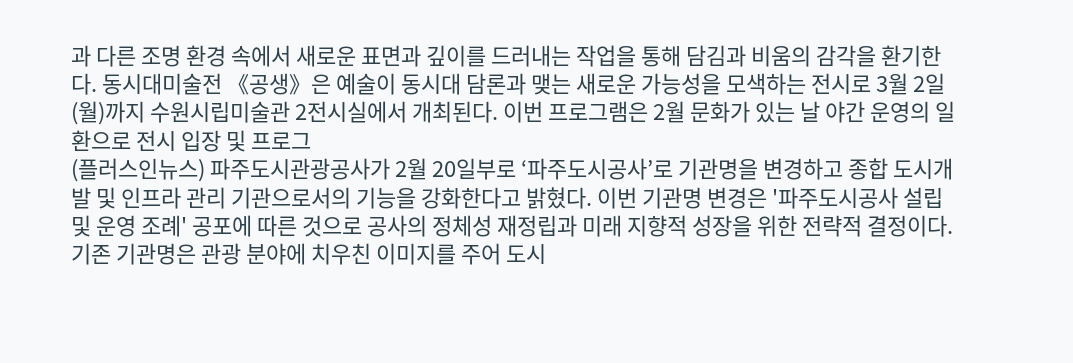과 다른 조명 환경 속에서 새로운 표면과 깊이를 드러내는 작업을 통해 담김과 비움의 감각을 환기한다. 동시대미술전 《공생》은 예술이 동시대 담론과 맺는 새로운 가능성을 모색하는 전시로 3월 2일(월)까지 수원시립미술관 2전시실에서 개최된다. 이번 프로그램은 2월 문화가 있는 날 야간 운영의 일환으로 전시 입장 및 프로그
(플러스인뉴스) 파주도시관광공사가 2월 20일부로 ‘파주도시공사’로 기관명을 변경하고 종합 도시개발 및 인프라 관리 기관으로서의 기능을 강화한다고 밝혔다. 이번 기관명 변경은 '파주도시공사 설립 및 운영 조례' 공포에 따른 것으로 공사의 정체성 재정립과 미래 지향적 성장을 위한 전략적 결정이다. 기존 기관명은 관광 분야에 치우친 이미지를 주어 도시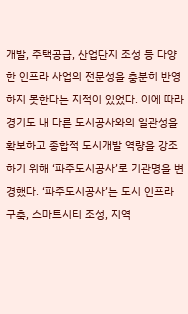개발, 주택공급, 산업단지 조성 등 다양한 인프라 사업의 전문성을 충분히 반영하지 못한다는 지적이 있었다. 이에 따라 경기도 내 다른 도시공사와의 일관성을 확보하고 종합적 도시개발 역량을 강조하기 위해 ‘파주도시공사’로 기관명을 변경했다. ‘파주도시공사’는 도시 인프라 구축, 스마트시티 조성, 지역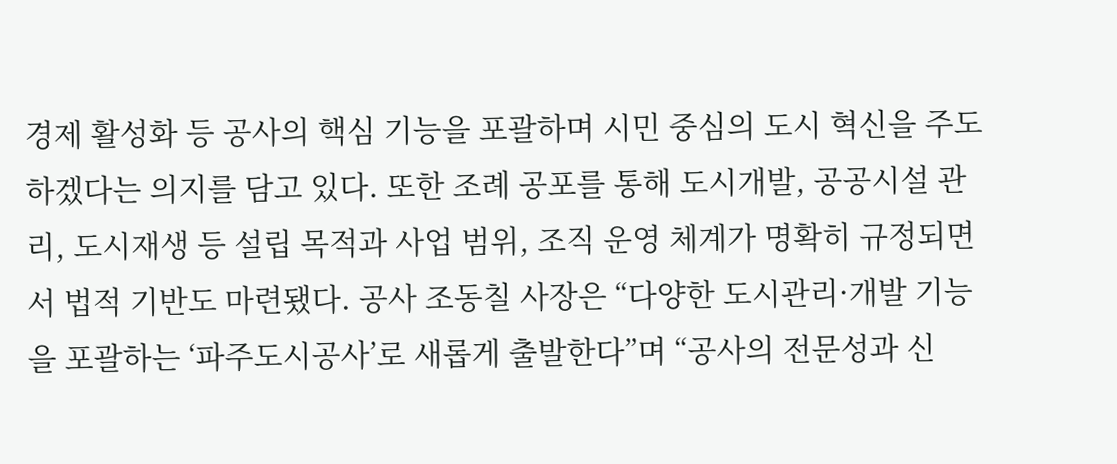경제 활성화 등 공사의 핵심 기능을 포괄하며 시민 중심의 도시 혁신을 주도하겠다는 의지를 담고 있다. 또한 조례 공포를 통해 도시개발, 공공시설 관리, 도시재생 등 설립 목적과 사업 범위, 조직 운영 체계가 명확히 규정되면서 법적 기반도 마련됐다. 공사 조동칠 사장은 “다양한 도시관리·개발 기능을 포괄하는 ‘파주도시공사’로 새롭게 출발한다”며 “공사의 전문성과 신